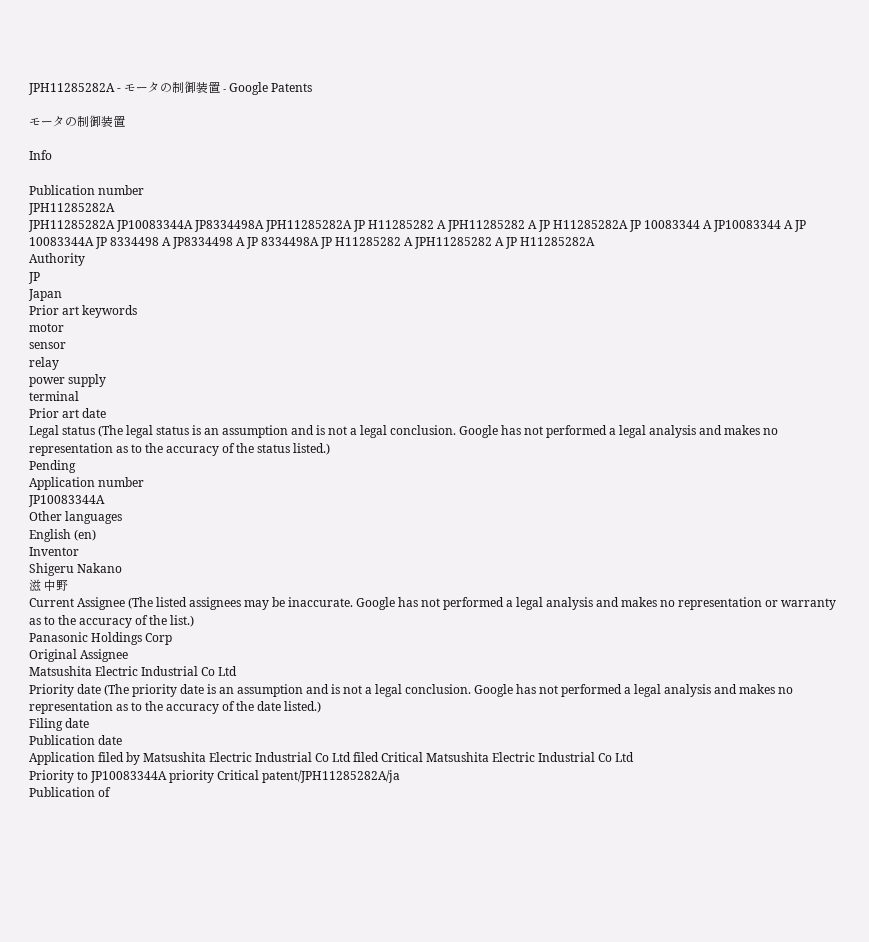JPH11285282A - モータの制御装置 - Google Patents

モータの制御装置

Info

Publication number
JPH11285282A
JPH11285282A JP10083344A JP8334498A JPH11285282A JP H11285282 A JPH11285282 A JP H11285282A JP 10083344 A JP10083344 A JP 10083344A JP 8334498 A JP8334498 A JP 8334498A JP H11285282 A JPH11285282 A JP H11285282A
Authority
JP
Japan
Prior art keywords
motor
sensor
relay
power supply
terminal
Prior art date
Legal status (The legal status is an assumption and is not a legal conclusion. Google has not performed a legal analysis and makes no representation as to the accuracy of the status listed.)
Pending
Application number
JP10083344A
Other languages
English (en)
Inventor
Shigeru Nakano
滋 中野
Current Assignee (The listed assignees may be inaccurate. Google has not performed a legal analysis and makes no representation or warranty as to the accuracy of the list.)
Panasonic Holdings Corp
Original Assignee
Matsushita Electric Industrial Co Ltd
Priority date (The priority date is an assumption and is not a legal conclusion. Google has not performed a legal analysis and makes no representation as to the accuracy of the date listed.)
Filing date
Publication date
Application filed by Matsushita Electric Industrial Co Ltd filed Critical Matsushita Electric Industrial Co Ltd
Priority to JP10083344A priority Critical patent/JPH11285282A/ja
Publication of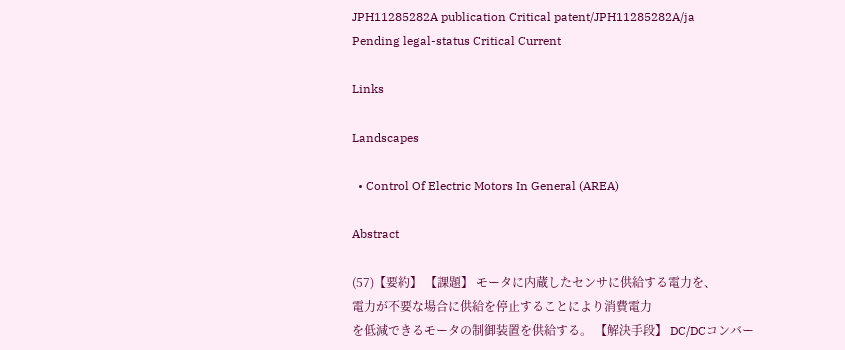JPH11285282A publication Critical patent/JPH11285282A/ja
Pending legal-status Critical Current

Links

Landscapes

  • Control Of Electric Motors In General (AREA)

Abstract

(57)【要約】 【課題】 モータに内蔵したセンサに供給する電力を、
電力が不要な場合に供給を停止することにより消費電力
を低減できるモータの制御装置を供給する。 【解決手段】 DC/DCコンバー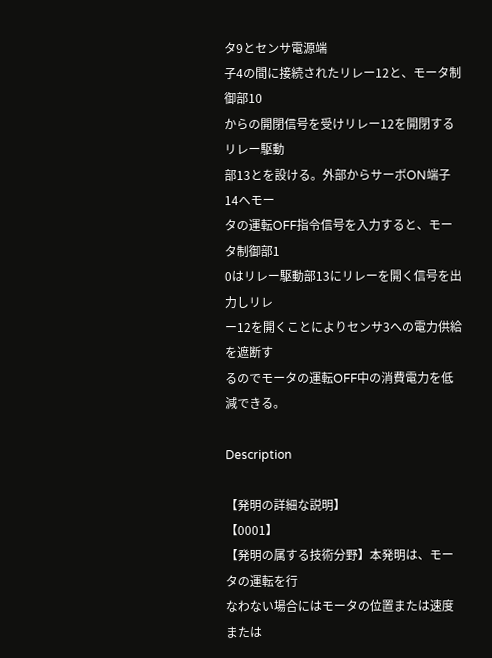タ9とセンサ電源端
子4の間に接続されたリレー12と、モータ制御部10
からの開閉信号を受けリレー12を開閉するリレー駆動
部13とを設ける。外部からサーボON端子14へモー
タの運転OFF指令信号を入力すると、モータ制御部1
0はリレー駆動部13にリレーを開く信号を出力しリレ
ー12を開くことによりセンサ3への電力供給を遮断す
るのでモータの運転OFF中の消費電力を低減できる。

Description

【発明の詳細な説明】
【0001】
【発明の属する技術分野】本発明は、モータの運転を行
なわない場合にはモータの位置または速度または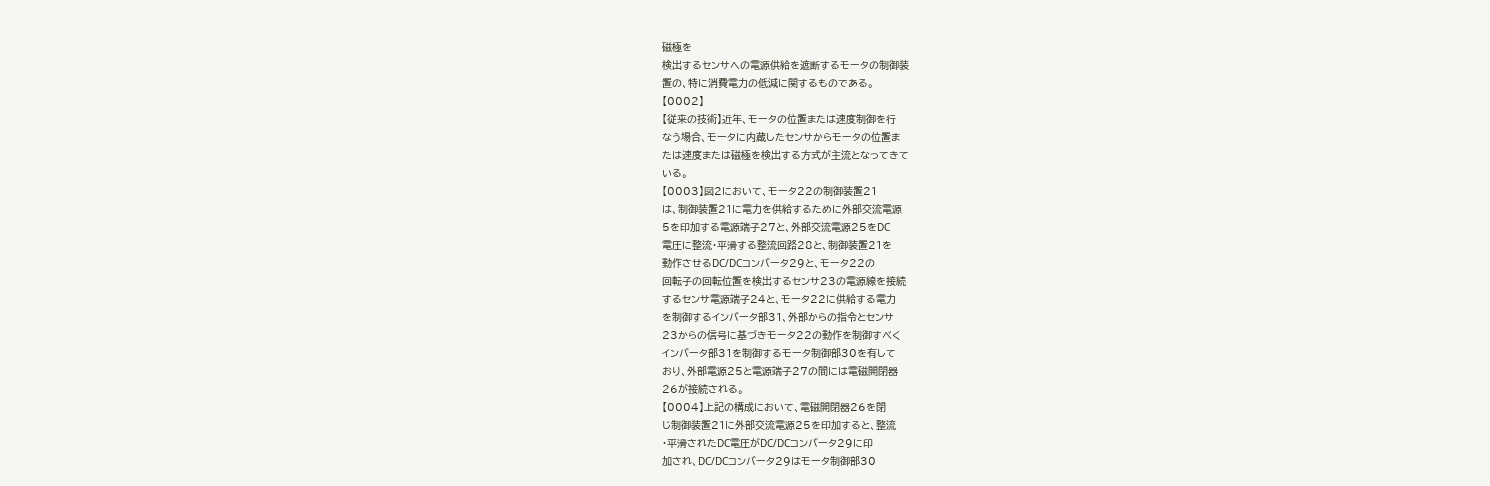磁極を
検出するセンサへの電源供給を遮断するモータの制御装
置の、特に消費電力の低減に関するものである。
【0002】
【従来の技術】近年、モータの位置または速度制御を行
なう場合、モータに内蔵したセンサからモータの位置ま
たは速度または磁極を検出する方式が主流となってきて
いる。
【0003】図2において、モータ22の制御装置21
は、制御装置21に電力を供給するために外部交流電源
5を印加する電源端子27と、外部交流電源25をDC
電圧に整流・平滑する整流回路28と、制御装置21を
動作させるDC/DCコンバータ29と、モータ22の
回転子の回転位置を検出するセンサ23の電源線を接続
するセンサ電源端子24と、モータ22に供給する電力
を制御するインバータ部31、外部からの指令とセンサ
23からの信号に基づきモータ22の動作を制御すべく
インバータ部31を制御するモータ制御部30を有して
おり、外部電源25と電源端子27の間には電磁開閉器
26が接続される。
【0004】上記の構成において、電磁開閉器26を閉
じ制御装置21に外部交流電源25を印加すると、整流
・平滑されたDC電圧がDC/DCコンバータ29に印
加され、DC/DCコンバータ29はモータ制御部30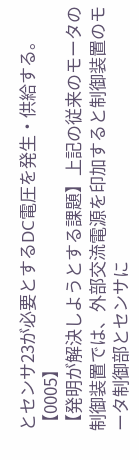とセンサ23が必要とするDC電圧を発生・供給する。
【0005】
【発明が解決しようとする課題】上記の従来のモータの
制御装置では、外部交流電源を印加すると制御装置のモ
ータ制御部とセンサに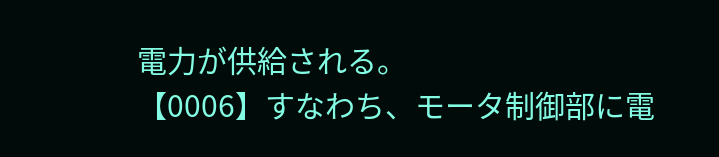電力が供給される。
【0006】すなわち、モータ制御部に電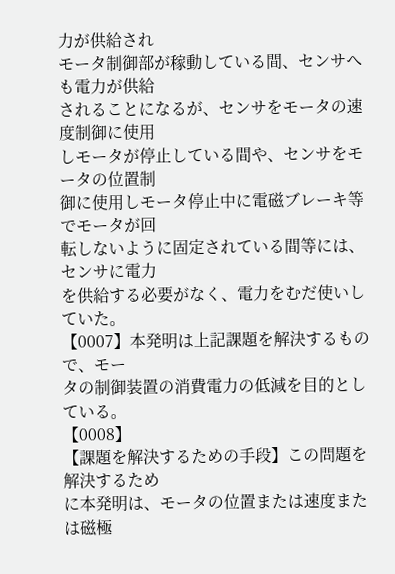力が供給され
モータ制御部が稼動している間、センサへも電力が供給
されることになるが、センサをモータの速度制御に使用
しモータが停止している間や、センサをモータの位置制
御に使用しモータ停止中に電磁ブレーキ等でモータが回
転しないように固定されている間等には、センサに電力
を供給する必要がなく、電力をむだ使いしていた。
【0007】本発明は上記課題を解決するもので、モー
タの制御装置の消費電力の低減を目的としている。
【0008】
【課題を解決するための手段】この問題を解決するため
に本発明は、モータの位置または速度または磁極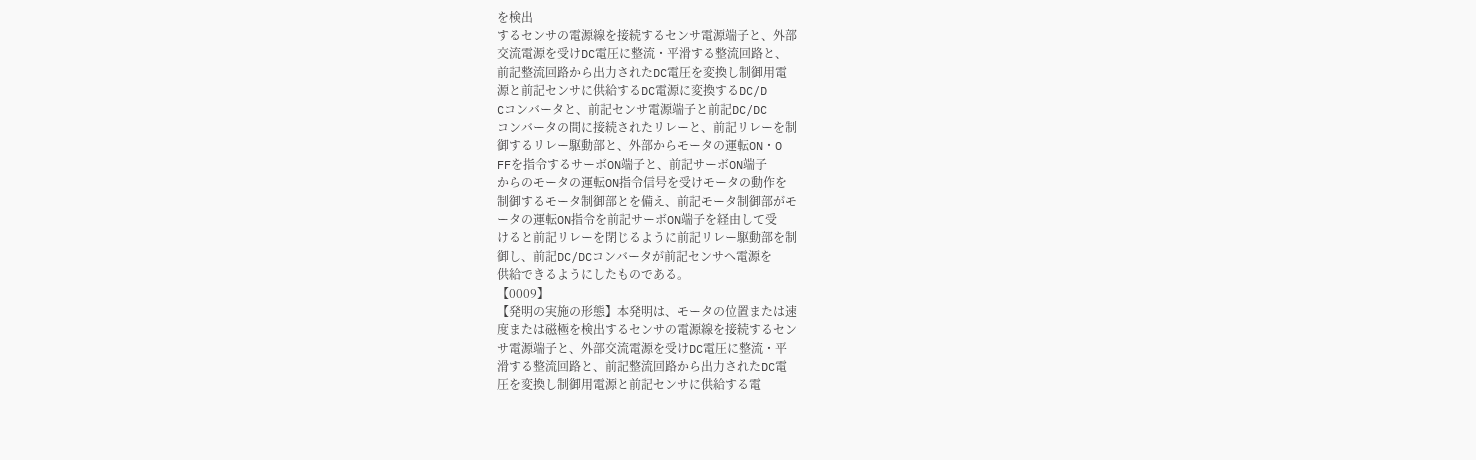を検出
するセンサの電源線を接続するセンサ電源端子と、外部
交流電源を受けDC電圧に整流・平滑する整流回路と、
前記整流回路から出力されたDC電圧を変換し制御用電
源と前記センサに供給するDC電源に変換するDC/D
Cコンバータと、前記センサ電源端子と前記DC/DC
コンバータの間に接続されたリレーと、前記リレーを制
御するリレー駆動部と、外部からモータの運転ON・O
FFを指令するサーボON端子と、前記サーボON端子
からのモータの運転ON指令信号を受けモータの動作を
制御するモータ制御部とを備え、前記モータ制御部がモ
ータの運転ON指令を前記サーボON端子を経由して受
けると前記リレーを閉じるように前記リレー駆動部を制
御し、前記DC/DCコンバータが前記センサへ電源を
供給できるようにしたものである。
【0009】
【発明の実施の形態】本発明は、モータの位置または速
度または磁極を検出するセンサの電源線を接続するセン
サ電源端子と、外部交流電源を受けDC電圧に整流・平
滑する整流回路と、前記整流回路から出力されたDC電
圧を変換し制御用電源と前記センサに供給する電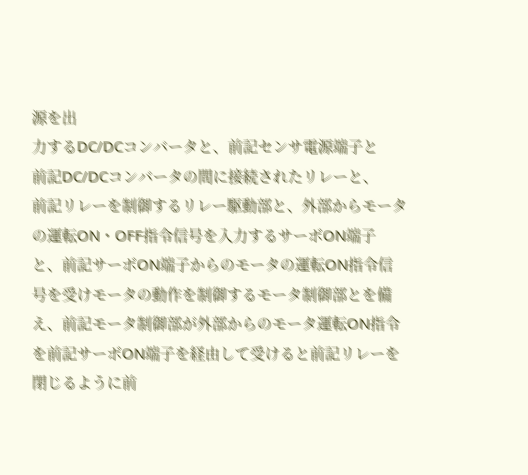源を出
力するDC/DCコンバータと、前記センサ電源端子と
前記DC/DCコンバータの間に接続されたリレーと、
前記リレーを制御するリレー駆動部と、外部からモータ
の運転ON・OFF指令信号を入力するサーボON端子
と、前記サーボON端子からのモータの運転ON指令信
号を受けモータの動作を制御するモータ制御部とを備
え、前記モータ制御部が外部からのモータ運転ON指令
を前記サーボON端子を経由して受けると前記リレーを
閉じるように前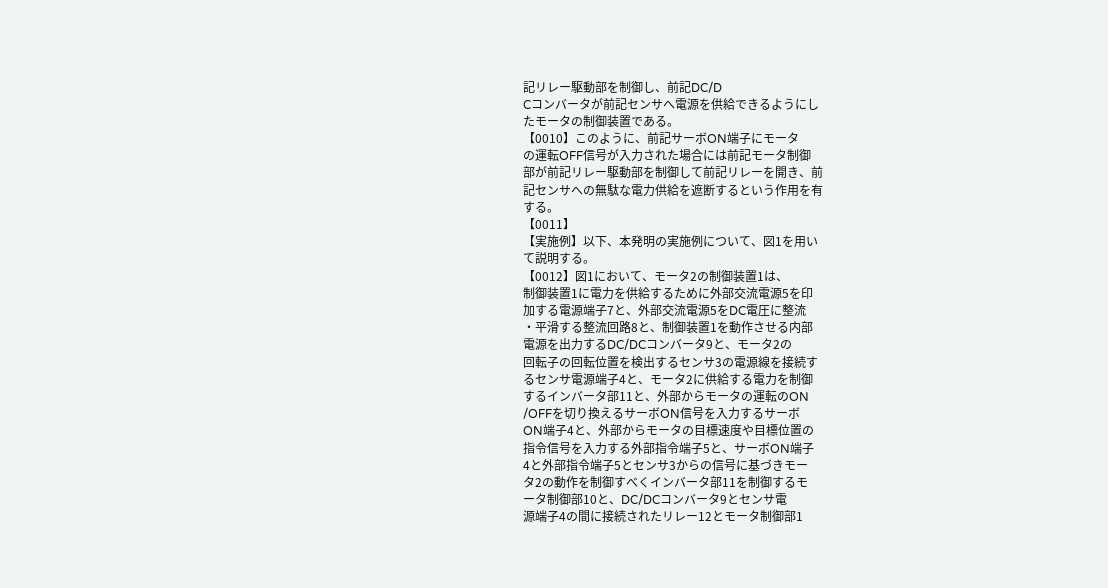記リレー駆動部を制御し、前記DC/D
Cコンバータが前記センサへ電源を供給できるようにし
たモータの制御装置である。
【0010】このように、前記サーボON端子にモータ
の運転OFF信号が入力された場合には前記モータ制御
部が前記リレー駆動部を制御して前記リレーを開き、前
記センサへの無駄な電力供給を遮断するという作用を有
する。
【0011】
【実施例】以下、本発明の実施例について、図1を用い
て説明する。
【0012】図1において、モータ2の制御装置1は、
制御装置1に電力を供給するために外部交流電源5を印
加する電源端子7と、外部交流電源5をDC電圧に整流
・平滑する整流回路8と、制御装置1を動作させる内部
電源を出力するDC/DCコンバータ9と、モータ2の
回転子の回転位置を検出するセンサ3の電源線を接続す
るセンサ電源端子4と、モータ2に供給する電力を制御
するインバータ部11と、外部からモータの運転のON
/OFFを切り換えるサーボON信号を入力するサーボ
ON端子4と、外部からモータの目標速度や目標位置の
指令信号を入力する外部指令端子5と、サーボON端子
4と外部指令端子5とセンサ3からの信号に基づきモー
タ2の動作を制御すべくインバータ部11を制御するモ
ータ制御部10と、DC/DCコンバータ9とセンサ電
源端子4の間に接続されたリレー12とモータ制御部1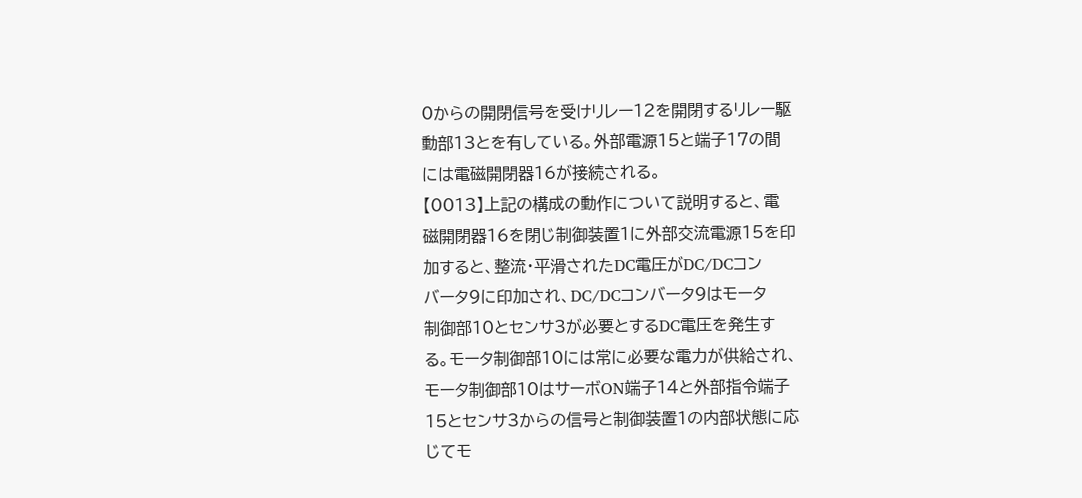0からの開閉信号を受けリレー12を開閉するリレー駆
動部13とを有している。外部電源15と端子17の間
には電磁開閉器16が接続される。
【0013】上記の構成の動作について説明すると、電
磁開閉器16を閉じ制御装置1に外部交流電源15を印
加すると、整流・平滑されたDC電圧がDC/DCコン
バータ9に印加され、DC/DCコンバータ9はモータ
制御部10とセンサ3が必要とするDC電圧を発生す
る。モータ制御部10には常に必要な電力が供給され、
モータ制御部10はサーボON端子14と外部指令端子
15とセンサ3からの信号と制御装置1の内部状態に応
じてモ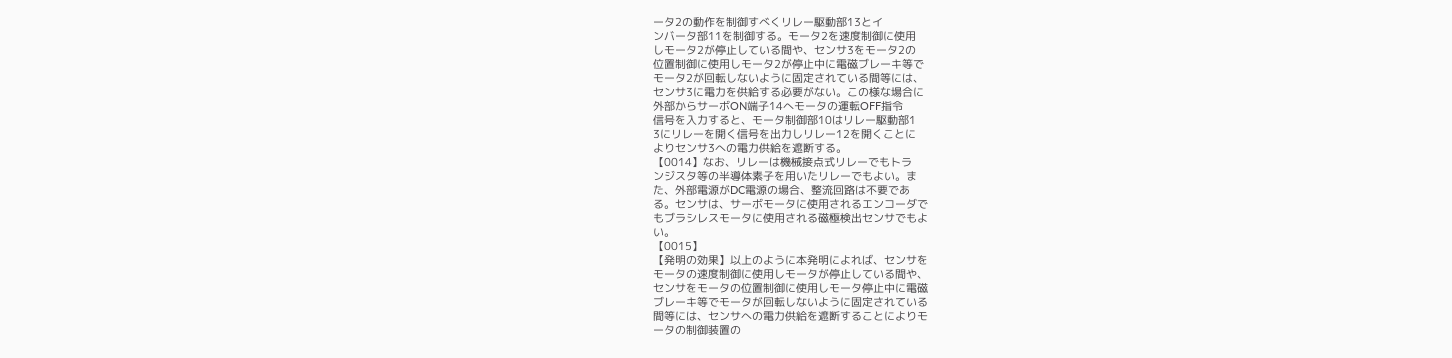ータ2の動作を制御すべくリレー駆動部13とイ
ンバータ部11を制御する。モータ2を速度制御に使用
しモータ2が停止している間や、センサ3をモータ2の
位置制御に使用しモータ2が停止中に電磁ブレーキ等で
モータ2が回転しないように固定されている間等には、
センサ3に電力を供給する必要がない。この様な場合に
外部からサーボON端子14へモータの運転OFF指令
信号を入力すると、モータ制御部10はリレー駆動部1
3にリレーを開く信号を出力しリレー12を開くことに
よりセンサ3への電力供給を遮断する。
【0014】なお、リレーは機械接点式リレーでもトラ
ンジスタ等の半導体素子を用いたリレーでもよい。ま
た、外部電源がDC電源の場合、整流回路は不要であ
る。センサは、サーボモータに使用されるエンコーダで
もブラシレスモータに使用される磁極検出センサでもよ
い。
【0015】
【発明の効果】以上のように本発明によれば、センサを
モータの速度制御に使用しモータが停止している間や、
センサをモータの位置制御に使用しモータ停止中に電磁
ブレーキ等でモータが回転しないように固定されている
間等には、センサへの電力供給を遮断することによりモ
ータの制御装置の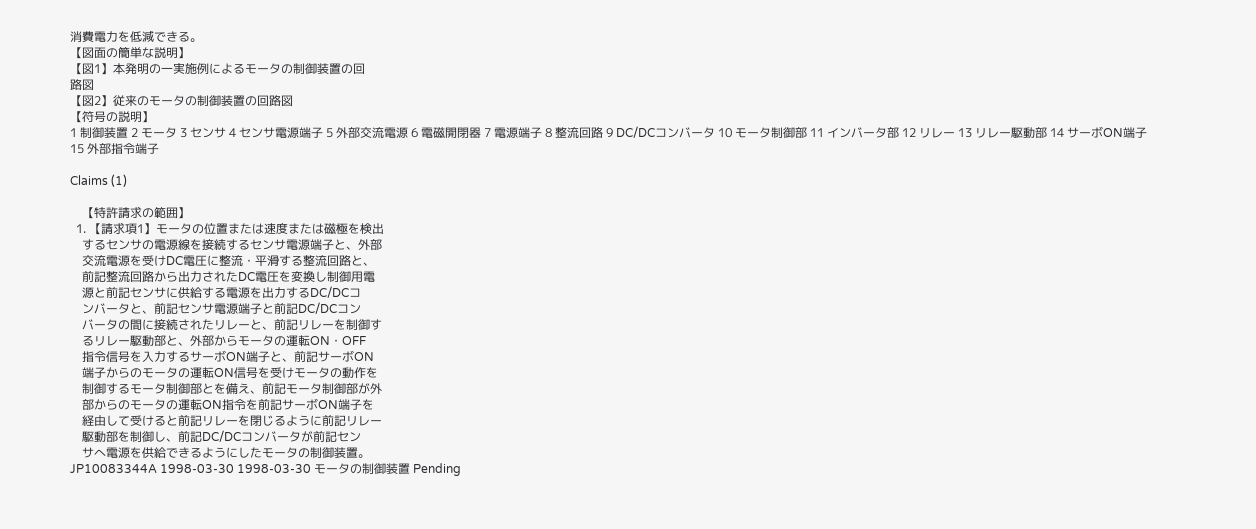消費電力を低減できる。
【図面の簡単な説明】
【図1】本発明の一実施例によるモータの制御装置の回
路図
【図2】従来のモータの制御装置の回路図
【符号の説明】
1 制御装置 2 モータ 3 センサ 4 センサ電源端子 5 外部交流電源 6 電磁開閉器 7 電源端子 8 整流回路 9 DC/DCコンバータ 10 モータ制御部 11 インバータ部 12 リレー 13 リレー駆動部 14 サーボON端子 15 外部指令端子

Claims (1)

    【特許請求の範囲】
  1. 【請求項1】モータの位置または速度または磁極を検出
    するセンサの電源線を接続するセンサ電源端子と、外部
    交流電源を受けDC電圧に整流・平滑する整流回路と、
    前記整流回路から出力されたDC電圧を変換し制御用電
    源と前記センサに供給する電源を出力するDC/DCコ
    ンバータと、前記センサ電源端子と前記DC/DCコン
    バータの間に接続されたリレーと、前記リレーを制御す
    るリレー駆動部と、外部からモータの運転ON・OFF
    指令信号を入力するサーボON端子と、前記サーボON
    端子からのモータの運転ON信号を受けモータの動作を
    制御するモータ制御部とを備え、前記モータ制御部が外
    部からのモータの運転ON指令を前記サーボON端子を
    経由して受けると前記リレーを閉じるように前記リレー
    駆動部を制御し、前記DC/DCコンバータが前記セン
    サへ電源を供給できるようにしたモータの制御装置。
JP10083344A 1998-03-30 1998-03-30 モータの制御装置 Pending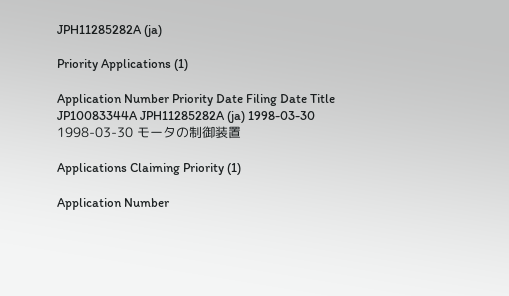JPH11285282A (ja)

Priority Applications (1)

Application Number Priority Date Filing Date Title
JP10083344A JPH11285282A (ja) 1998-03-30 1998-03-30 モータの制御装置

Applications Claiming Priority (1)

Application Number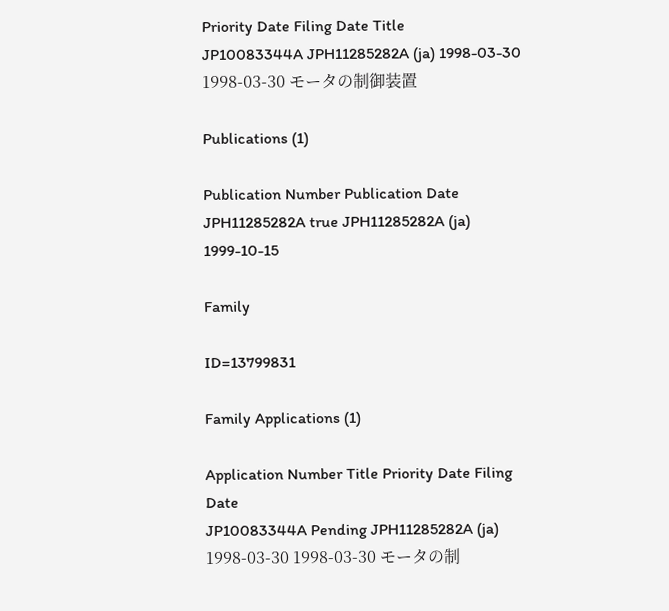Priority Date Filing Date Title
JP10083344A JPH11285282A (ja) 1998-03-30 1998-03-30 モータの制御装置

Publications (1)

Publication Number Publication Date
JPH11285282A true JPH11285282A (ja) 1999-10-15

Family

ID=13799831

Family Applications (1)

Application Number Title Priority Date Filing Date
JP10083344A Pending JPH11285282A (ja) 1998-03-30 1998-03-30 モータの制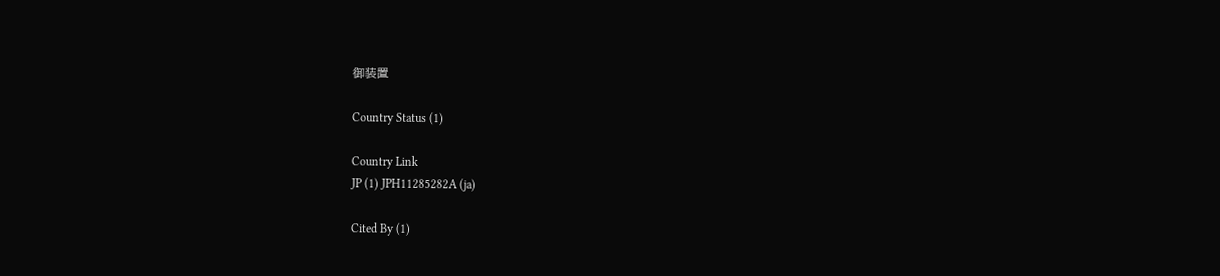御装置

Country Status (1)

Country Link
JP (1) JPH11285282A (ja)

Cited By (1)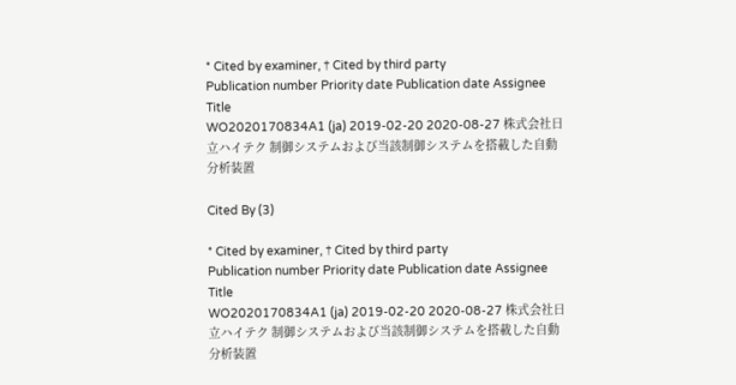* Cited by examiner, † Cited by third party
Publication number Priority date Publication date Assignee Title
WO2020170834A1 (ja) 2019-02-20 2020-08-27 株式会社日立ハイテク 制御システムおよび当該制御システムを搭載した自動分析装置

Cited By (3)

* Cited by examiner, † Cited by third party
Publication number Priority date Publication date Assignee Title
WO2020170834A1 (ja) 2019-02-20 2020-08-27 株式会社日立ハイテク 制御システムおよび当該制御システムを搭載した自動分析装置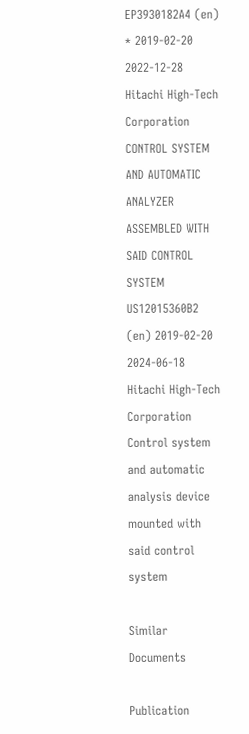EP3930182A4 (en) * 2019-02-20 2022-12-28 Hitachi High-Tech Corporation CONTROL SYSTEM AND AUTOMATIC ANALYZER ASSEMBLED WITH SAID CONTROL SYSTEM
US12015360B2 (en) 2019-02-20 2024-06-18 Hitachi High-Tech Corporation Control system and automatic analysis device mounted with said control system

Similar Documents

Publication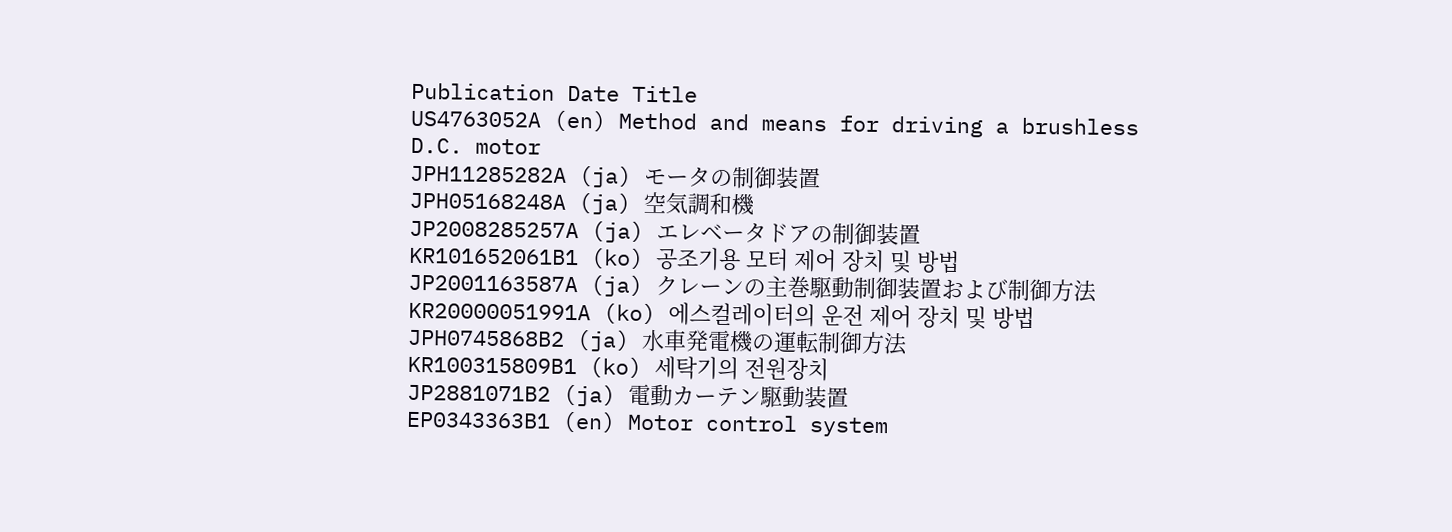Publication Date Title
US4763052A (en) Method and means for driving a brushless D.C. motor
JPH11285282A (ja) モータの制御装置
JPH05168248A (ja) 空気調和機
JP2008285257A (ja) エレベータドアの制御装置
KR101652061B1 (ko) 공조기용 모터 제어 장치 및 방법
JP2001163587A (ja) クレーンの主巻駆動制御装置および制御方法
KR20000051991A (ko) 에스컬레이터의 운전 제어 장치 및 방법
JPH0745868B2 (ja) 水車発電機の運転制御方法
KR100315809B1 (ko) 세탁기의 전원장치
JP2881071B2 (ja) 電動カーテン駆動装置
EP0343363B1 (en) Motor control system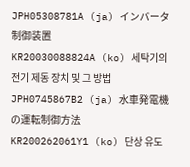JPH05308781A (ja) インバータ制御装置
KR20030088824A (ko) 세탁기의 전기 제동 장치 및 그 방법
JPH0745867B2 (ja) 水車発電機の運転制御方法
KR200262061Y1 (ko) 단상 유도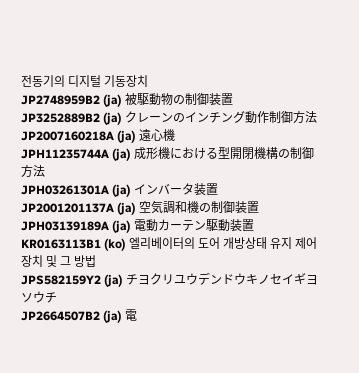전동기의 디지털 기동장치
JP2748959B2 (ja) 被駆動物の制御装置
JP3252889B2 (ja) クレーンのインチング動作制御方法
JP2007160218A (ja) 遠心機
JPH11235744A (ja) 成形機における型開閉機構の制御方法
JPH03261301A (ja) インバータ装置
JP2001201137A (ja) 空気調和機の制御装置
JPH03139189A (ja) 電動カーテン駆動装置
KR0163113B1 (ko) 엘리베이터의 도어 개방상태 유지 제어장치 및 그 방법
JPS582159Y2 (ja) チヨクリユウデンドウキノセイギヨソウチ
JP2664507B2 (ja) 電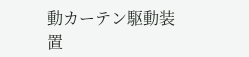動カーテン駆動装置